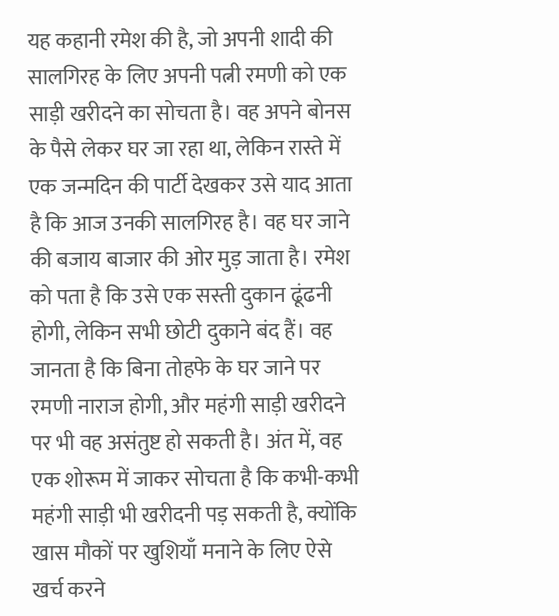यह कहानी रमेश की है, जो अपनी शादी की सालगिरह के लिए अपनी पत्नी रमणी को एक साड़ी खरीदने का सोचता है। वह अपने बोनस के पैसे लेकर घर जा रहा था, लेकिन रास्ते में एक जन्मदिन की पार्टी देखकर उसे याद आता है कि आज उनकी सालगिरह है। वह घर जाने की बजाय बाजार की ओर मुड़ जाता है। रमेश को पता है कि उसे एक सस्ती दुकान ढूंढनी होगी, लेकिन सभी छोटी दुकाने बंद हैं। वह जानता है कि बिना तोहफे के घर जाने पर रमणी नाराज होगी, और महंगी साड़ी खरीदने पर भी वह असंतुष्ट हो सकती है। अंत में, वह एक शोरूम में जाकर सोचता है कि कभी-कभी महंगी साड़ी भी खरीदनी पड़ सकती है, क्योंकि खास मौकों पर खुशियाँ मनाने के लिए ऐसे खर्च करने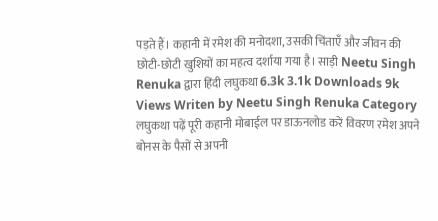पड़ते हैं। कहानी में रमेश की मनोदशा, उसकी चिंताएँ और जीवन की छोटी-छोटी खुशियों का महत्व दर्शाया गया है। साड़ी Neetu Singh Renuka द्वारा हिंदी लघुकथा 6.3k 3.1k Downloads 9k Views Writen by Neetu Singh Renuka Category लघुकथा पढ़ें पूरी कहानी मोबाईल पर डाऊनलोड करें विवरण रमेश अपने बोनस के पैसों से अपनी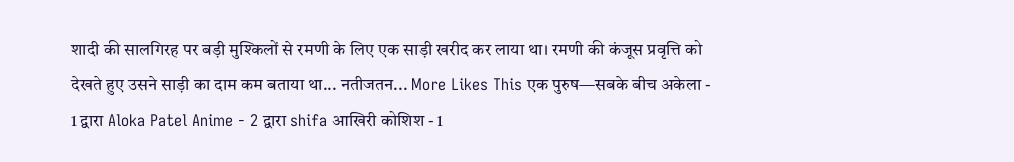शादी की सालगिरह पर बड़ी मुश्किलों से रमणी के लिए एक साड़ी खरीद कर लाया था। रमणी की कंजूस प्रवृत्ति को देखते हुए उसने साड़ी का दाम कम बताया था... नतीजतन... More Likes This एक पुरुष—सबके बीच अकेला - 1 द्वारा Aloka Patel Anime - 2 द्वारा shifa आखिरी कोशिश - 1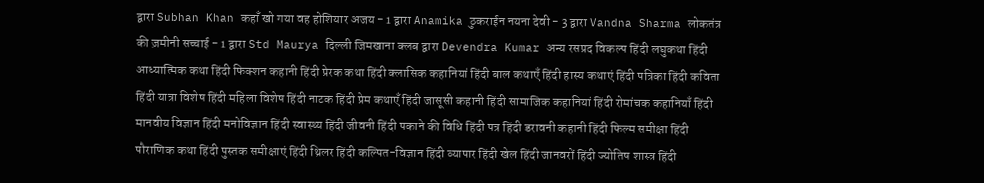द्वारा Subhan Khan कहाँ खो गया वह होशियार अजय - 1 द्वारा Anamika ठुकराईन नयना देवी - 3 द्वारा Vandna Sharma लोकतंत्र की ज़मीनी सच्चाई - 1 द्वारा Std Maurya दिल्ली जिमखाना क्लब द्वारा Devendra Kumar अन्य रसप्रद विकल्प हिंदी लघुकथा हिंदी आध्यात्मिक कथा हिंदी फिक्शन कहानी हिंदी प्रेरक कथा हिंदी क्लासिक कहानियां हिंदी बाल कथाएँ हिंदी हास्य कथाएं हिंदी पत्रिका हिंदी कविता हिंदी यात्रा विशेष हिंदी महिला विशेष हिंदी नाटक हिंदी प्रेम कथाएँ हिंदी जासूसी कहानी हिंदी सामाजिक कहानियां हिंदी रोमांचक कहानियाँ हिंदी मानवीय विज्ञान हिंदी मनोविज्ञान हिंदी स्वास्थ्य हिंदी जीवनी हिंदी पकाने की विधि हिंदी पत्र हिंदी डरावनी कहानी हिंदी फिल्म समीक्षा हिंदी पौराणिक कथा हिंदी पुस्तक समीक्षाएं हिंदी थ्रिलर हिंदी कल्पित-विज्ञान हिंदी व्यापार हिंदी खेल हिंदी जानवरों हिंदी ज्योतिष शास्त्र हिंदी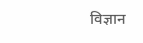विज्ञान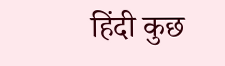हिंदी कुछ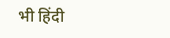भी हिंदी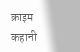क्राइम कहानी